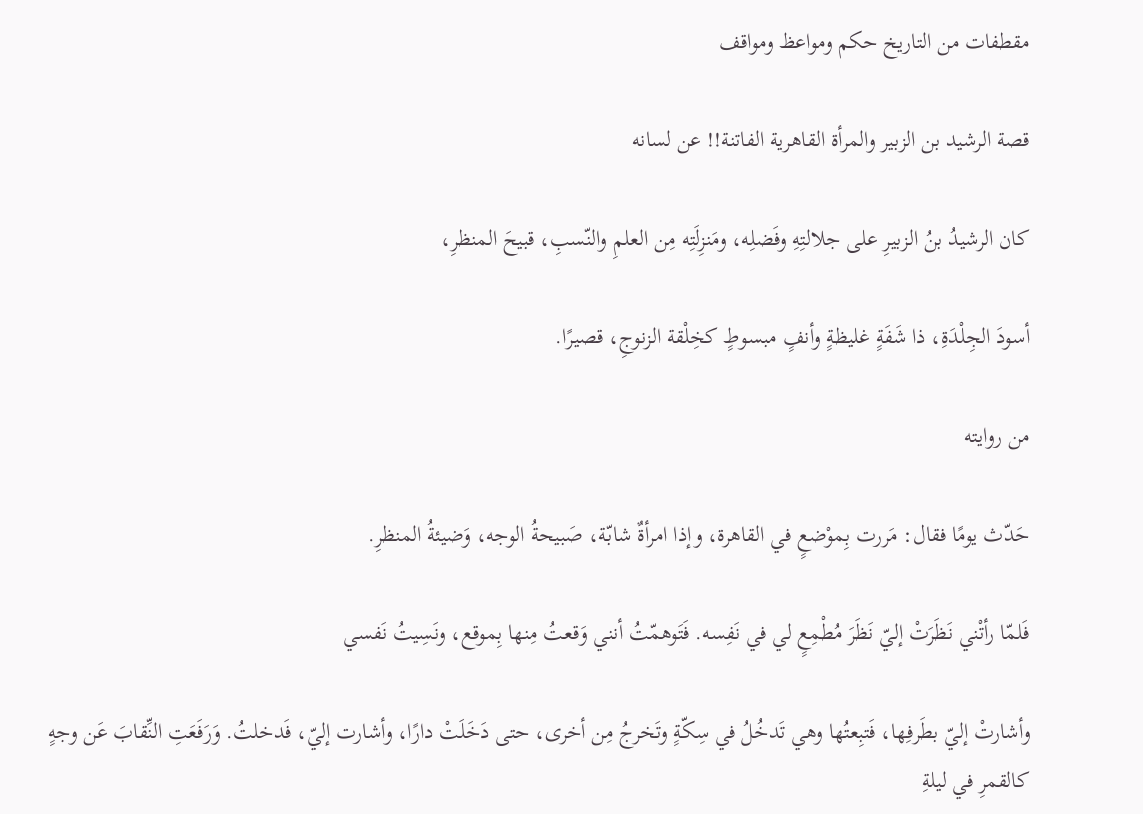مقطفات من التاريخ حكم ومواعظ ومواقف

قصة الرشيد بن الزبير والمرأة القاهرية الفاتنة!! عن لسانه

كان الرشيدُ بنُ الزبيرِ على جلالتِهِ وفَضلِه، ومَنزِلَتِه مِن العلمِ والنّسبِ، قبيحَ المنظرِ،

أسودَ الجِلْدَةِ، ذا شَفَةٍ غليظةٍ وأنفٍ مبسوطٍ كخِلْقة الزنوجِ، قصيرًا.

من روايته

حَدّث يومًا فقال: مَررت بِموْضعٍ في القاهرة، وإذا امرأةٌ شابّة، صَبيحةُ الوجه، وَضيئةُ المنظرِ.

فَلمّا رأتْني نَظَرَتْ إليّ نَظَرَ مُطْمِعٍ لي في نَفِسه. فَتَوهمّتُ أنني وَقعتُ مِنها بِموقع، ونَسِيتُ نَفسي

وأشارتْ إليّ بطَرفِها، فَتبِعتُها وهي تَدخُلُ في سِكّةٍ وتَخرجُ مِن أخرى، حتى دَخَلَتْ دارًا، وأشارت إليّ، فَدخلتُ. وَرَفَعَتِ النِّقابَ عَن وجهٍ كالقمرِ في ليلةِ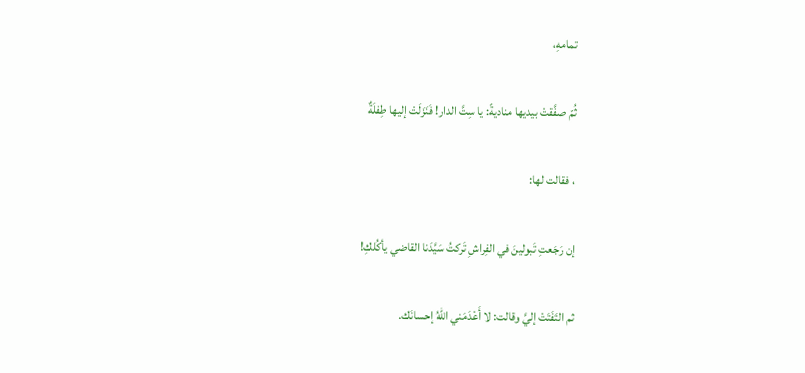تمامهِ،

ثُمّ صفَّقتْ بيديها مناديةً: يا سِتَّ الدار! فَنَزَلَتْ إليها طِفلَةٌ

، فقالت لها:

إن رَجَعتِ تَبولينَ في الفِراشِ تَركتُ سَيَّدَنا القاضي يأكُلكِ!

ثم التَفَتَتْ إليَّ وقالت: لا أَعْدَمَني اللّهُ إحسانَك.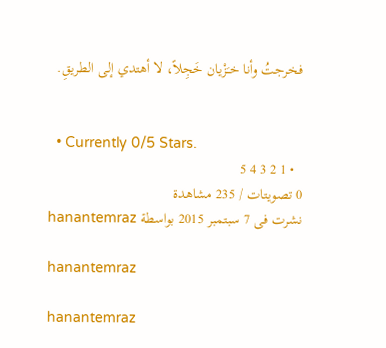فخرجتُ وأنا خـَزْيان خَجِلاً، لا أهتدي إلى الطريقِ.


  • Currently 0/5 Stars.
  • 1 2 3 4 5
0 تصويتات / 235 مشاهدة
نشرت فى 7 سبتمبر 2015 بواسطة hanantemraz

hanantemraz

hanantemraz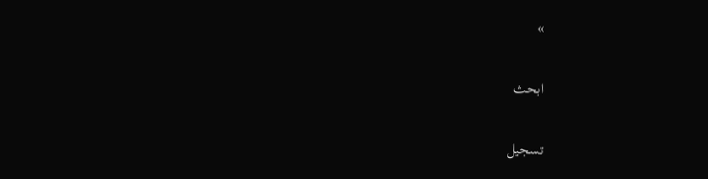»

ابحث

تسجيل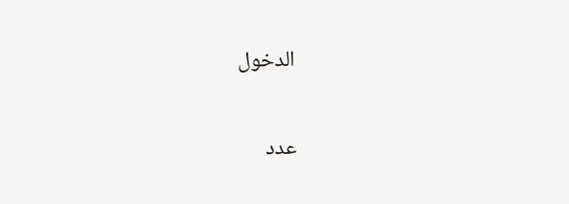الدخول

عدد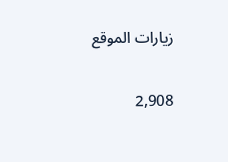زيارات الموقع

2,908